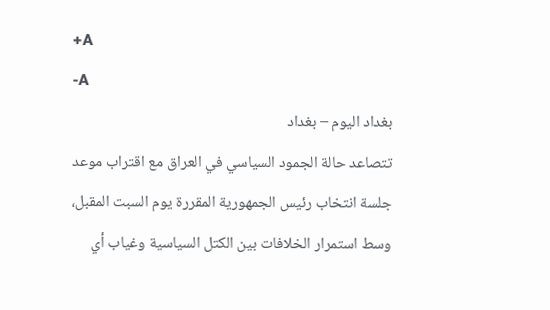+A
-A
بغداد اليوم – بغداد
تتصاعد حالة الجمود السياسي في العراق مع اقتراب موعد جلسة انتخاب رئيس الجمهورية المقررة يوم السبت المقبل، وسط استمرار الخلافات بين الكتل السياسية وغياب أي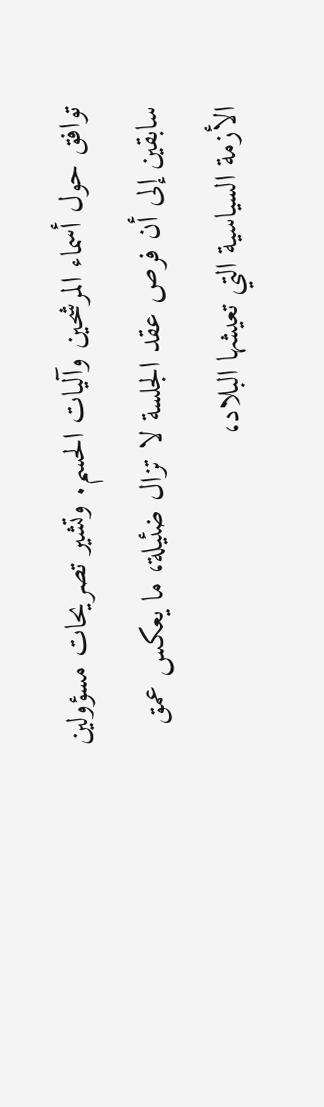توافق حول أسماء المرشحين وآليات الحسم. وتشير تصريحات مسؤولين سابقين إلى أن فرص عقد الجلسة لا تزال ضئيلة، ما يعكس عمق الأزمة السياسية التي تعيشها البلاد،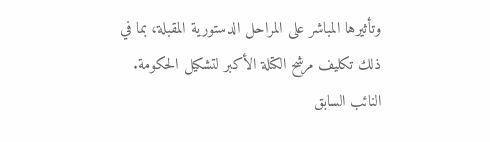وتأثيرها المباشر على المراحل الدستورية المقبلة، بما في ذلك تكليف مرشح الكتلة الأكبر لتشكيل الحكومة.
النائب السابق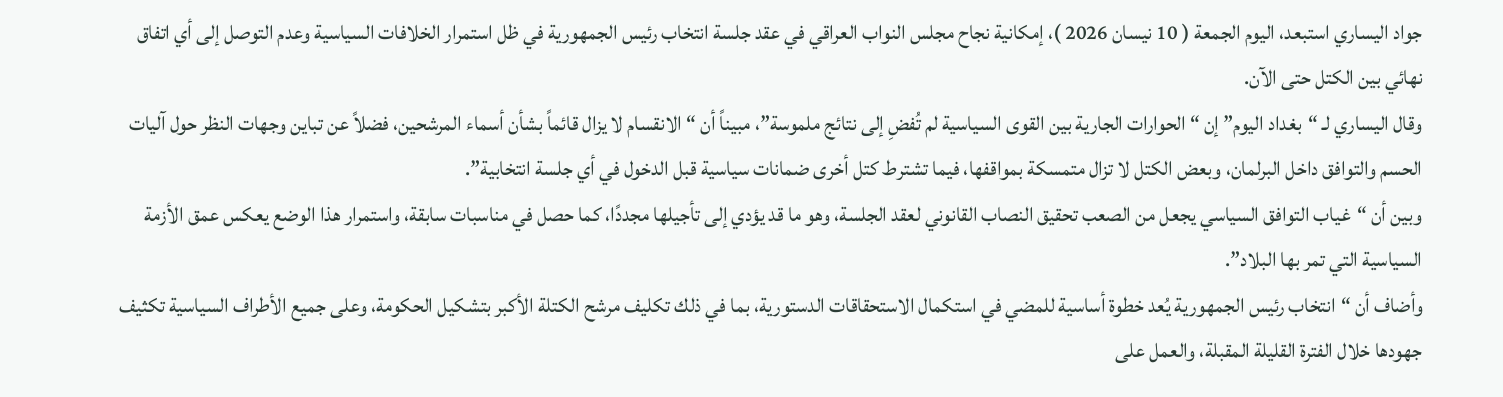جواد اليساري استبعد، اليوم الجمعة ( 10 نيسان 2026 )، إمكانية نجاح مجلس النواب العراقي في عقد جلسة انتخاب رئيس الجمهورية في ظل استمرار الخلافات السياسية وعدم التوصل إلى أي اتفاق نهائي بين الكتل حتى الآن.
وقال اليساري لـ “بغداد اليوم” إن “الحوارات الجارية بين القوى السياسية لم تُفضِ إلى نتائج ملموسة”، مبيناً أن “الانقسام لا يزال قائماً بشأن أسماء المرشحين، فضلاً عن تباين وجهات النظر حول آليات الحسم والتوافق داخل البرلمان، وبعض الكتل لا تزال متمسكة بمواقفها، فيما تشترط كتل أخرى ضمانات سياسية قبل الدخول في أي جلسة انتخابية”.
وبين أن “غياب التوافق السياسي يجعل من الصعب تحقيق النصاب القانوني لعقد الجلسة، وهو ما قد يؤدي إلى تأجيلها مجددًا، كما حصل في مناسبات سابقة، واستمرار هذا الوضع يعكس عمق الأزمة السياسية التي تمر بها البلاد”.
وأضاف أن “انتخاب رئيس الجمهورية يُعد خطوة أساسية للمضي في استكمال الاستحقاقات الدستورية، بما في ذلك تكليف مرشح الكتلة الأكبر بتشكيل الحكومة، وعلى جميع الأطراف السياسية تكثيف جهودها خلال الفترة القليلة المقبلة، والعمل على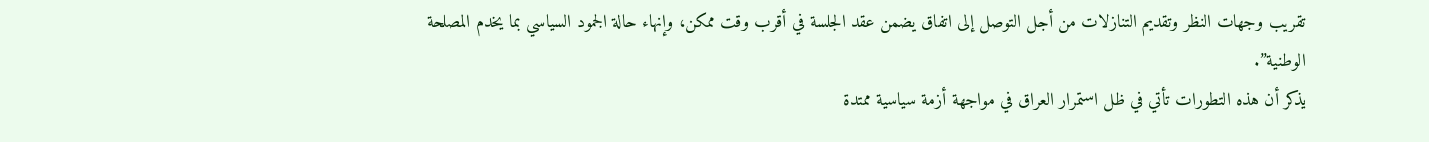تقريب وجهات النظر وتقديم التنازلات من أجل التوصل إلى اتفاق يضمن عقد الجلسة في أقرب وقت ممكن، وإنهاء حالة الجمود السياسي بما يخدم المصلحة الوطنية”.
يذكر أن هذه التطورات تأتي في ظل استمرار العراق في مواجهة أزمة سياسية ممتدة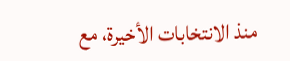منذ الانتخابات الأخيرة، مع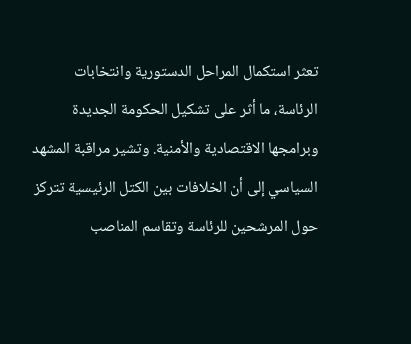تعثر استكمال المراحل الدستورية وانتخابات الرئاسة، ما أثر على تشكيل الحكومة الجديدة وبرامجها الاقتصادية والأمنية. وتشير مراقبة المشهد السياسي إلى أن الخلافات بين الكتل الرئيسية تتركز حول المرشحين للرئاسة وتقاسم المناصب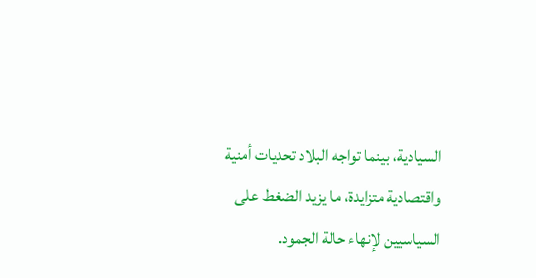السيادية، بينما تواجه البلاد تحديات أمنية واقتصادية متزايدة، ما يزيد الضغط على السياسيين لإنهاء حالة الجمود.